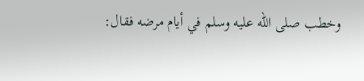وخطب صلى الله عليه وسلم في أيام مرضه فقال: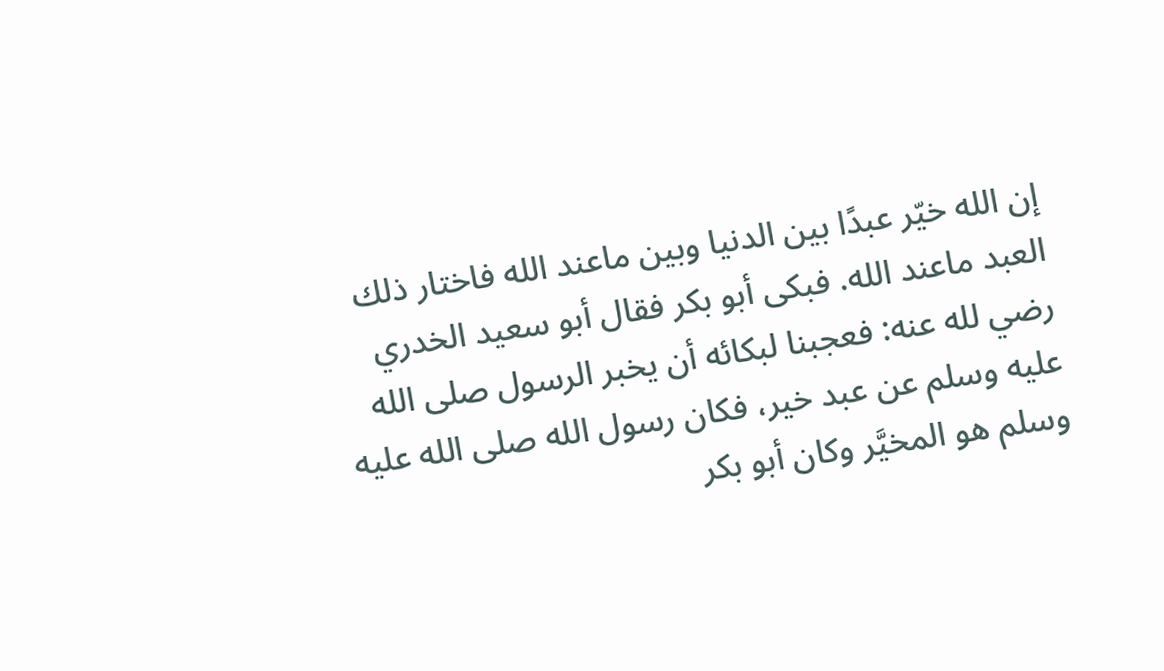إن الله خيّر عبدًا بين الدنيا وبين ماعند الله فاختار ذلك العبد ماعند الله. فبكى أبو بكر فقال أبو سعيد الخدري رضي لله عنه: فعجبنا لبكائه أن يخبر الرسول صلى الله عليه وسلم عن عبد خير، فكان رسول الله صلى الله عليه وسلم هو المخيَّر وكان أبو بكر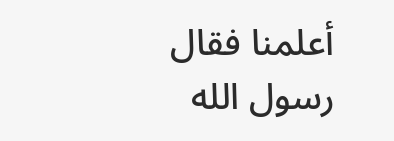أعلمنا فقال رسول الله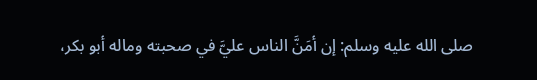صلى الله عليه وسلم: إن أمَنَّ الناس عليَّ في صحبته وماله أبو بكر،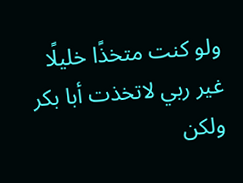ولو كنت متخذًا خليلًا غير ربي لاتخذت أبا بكر ولكن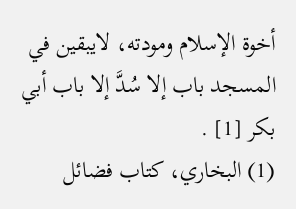أخوة الإسلام ومودته، لايبقين في المسجد باب إلا سُدَّ إلا باب أبي بكر [1] .
(1) البخاري، كتاب فضائل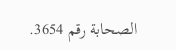الصحابة رقم 3654.